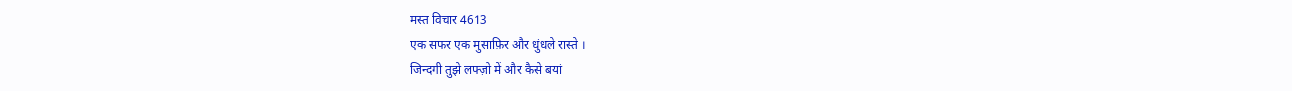मस्त विचार 4613
एक सफर एक मुसाफ़िर और धुंधले रास्ते ।
जिन्दगी तुझे लफ्ज़ो में और कैसे बयां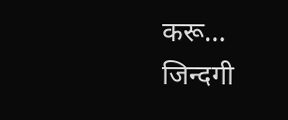करू…
जिन्दगी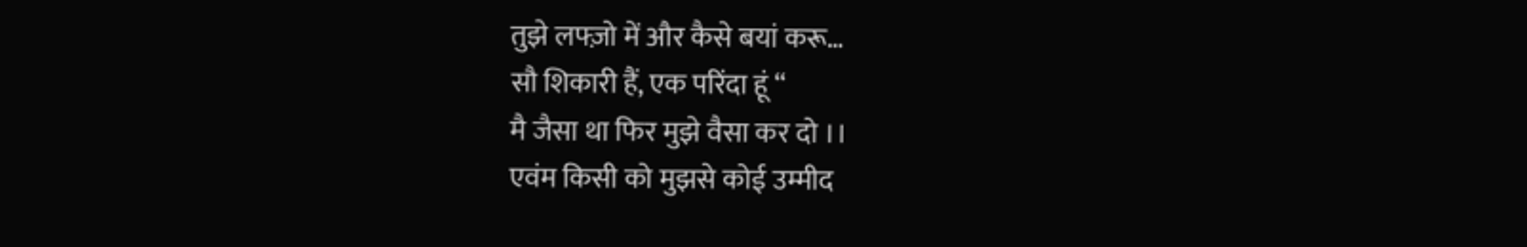तुझे लफ्ज़ो में और कैसे बयां करू…
सौ शिकारी हैं, एक परिंदा हूं “
मै जैसा था फिर मुझे वैसा कर दो ।।
एवंम किसी को मुझसे कोई उम्मीद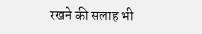रखने की सलाह भी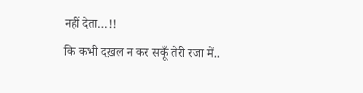नहीं देता…!!
कि कभी दख़ल न कर सकूँ तेरी रजा में..